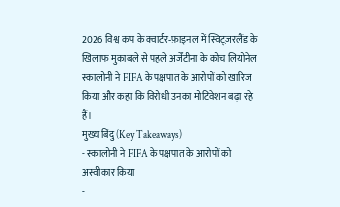2026 विश्व कप के क्वार्टर‑फ़ाइनल में स्विट्ज़रलैंड के खिलाफ मुकाबले से पहले अर्जेंटीना के कोच लियोनेल स्कालोनी ने FIFA के पक्षपात के आरोपों को खारिज किया और कहा कि विरोधी उनका मोटिवेशन बढ़ा रहे हैं।
मुख्य बिंदु (Key Takeaways)
- स्कालोनी ने FIFA के पक्षपात के आरोपों को अस्वीकार किया
-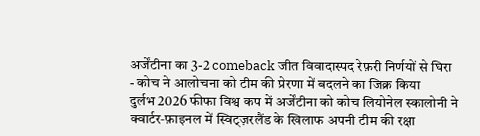अर्जेंटीना का 3-2 comeback जीत विवादास्पद रेफ़री निर्णयों से घिरा
- कोच ने आलोचना को टीम की प्रेरणा में बदलने का जिक्र किया
दुर्लभ 2026 फीफा विश्व कप में अर्जेंटीना को कोच लियोनेल स्कालोनी ने क्वार्टर‑फ़ाइनल में स्विट्ज़रलैंड के खिलाफ अपनी टीम की रक्षा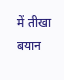में तीखा बयान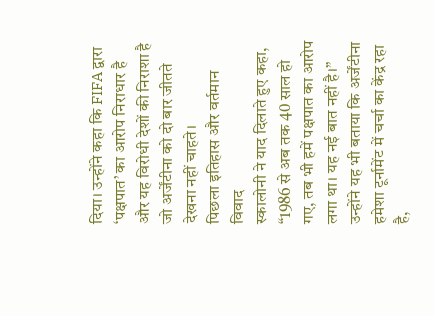दिया। उन्होंने कहा कि FIFA द्वारा ‘पक्षपात’ का आरोप निराधार है और यह विरोधी देशों की निराशा है जो अर्जेंटीना को दो बार जीतते देखना नहीं चाहते।
पिछला इतिहास और वर्तमान विवाद
स्कालोनी ने याद दिलाते हुए कहा, “1986 से अब तक 40 साल हो गए, तब भी हमें पक्षपात का आरोप लगा था। यह नई बात नहीं है।” उन्होंने यह भी बताया कि अर्जेंटीना हमेशा टूर्नामेंट में चर्चा का केंद्र रहा है,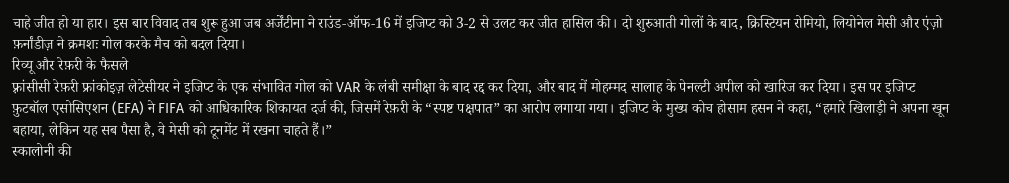चाहे जीत हो या हार। इस बार विवाद तब शुरू हुआ जब अर्जेंटीना ने राउंड‑ऑफ‑16 में इजिप्ट को 3‑2 से उलट कर जीत हासिल की। दो शुरुआती गोलों के बाद, क्रिस्टियन रोमियो, लियोनेल मेसी और एंज़ो फ़र्नांडीज़ ने क्रमशः गोल करके मैच को बदल दिया।
रिव्यू और रेफ़री के फैसले
फ़्रांसीसी रेफ़री फ्रांकोइज़ लेटेसीयर ने इजिप्ट के एक संभावित गोल को VAR के लंबी समीक्षा के बाद रद्द कर दिया, और बाद में मोहम्मद सालाह के पेनल्टी अपील को खारिज कर दिया। इस पर इजिप्ट फ़ुटबॉल एसोसिएशन (EFA) ने FIFA को आधिकारिक शिकायत दर्ज की, जिसमें रेफ़री के “स्पष्ट पक्षपात” का आरोप लगाया गया। इजिप्ट के मुख्य कोच होसाम हसन ने कहा, “हमारे खिलाड़ी ने अपना खून बहाया, लेकिन यह सब पैसा है, वे मेसी को टूनमेंट में रखना चाहते हैं।”
स्कालोनी की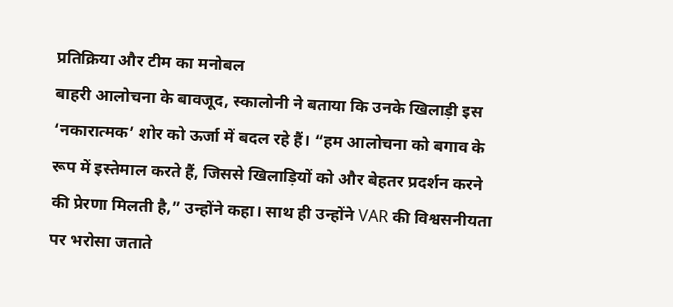प्रतिक्रिया और टीम का मनोबल
बाहरी आलोचना के बावजूद, स्कालोनी ने बताया कि उनके खिलाड़ी इस ‘नकारात्मक’ शोर को ऊर्जा में बदल रहे हैं। “हम आलोचना को बगाव के रूप में इस्तेमाल करते हैं, जिससे खिलाड़ियों को और बेहतर प्रदर्शन करने की प्रेरणा मिलती है,” उन्होंने कहा। साथ ही उन्होंने VAR की विश्वसनीयता पर भरोसा जताते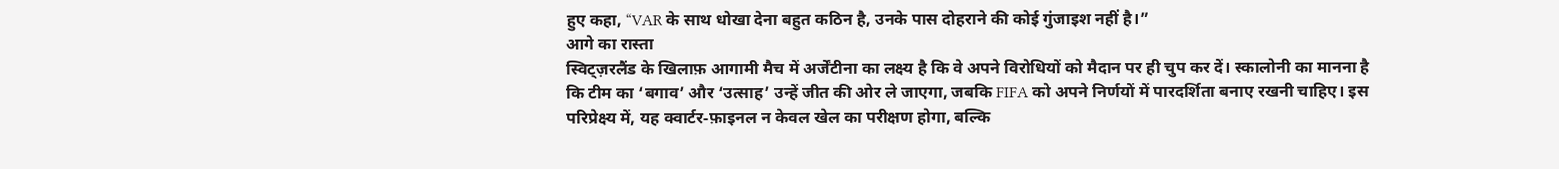हुए कहा, “VAR के साथ धोखा देना बहुत कठिन है, उनके पास दोहराने की कोई गुंजाइश नहीं है।”
आगे का रास्ता
स्विट्ज़रलैंड के खिलाफ़ आगामी मैच में अर्जेंटीना का लक्ष्य है कि वे अपने विरोधियों को मैदान पर ही चुप कर दें। स्कालोनी का मानना है कि टीम का ‘बगाव’ और ‘उत्साह’ उन्हें जीत की ओर ले जाएगा, जबकि FIFA को अपने निर्णयों में पारदर्शिता बनाए रखनी चाहिए। इस परिप्रेक्ष्य में, यह क्वार्टर‑फ़ाइनल न केवल खेल का परीक्षण होगा, बल्कि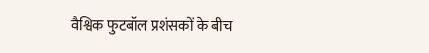वैश्विक फुटबॉल प्रशंसकों के बीच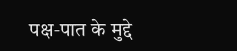पक्ष‑पात के मुद्दे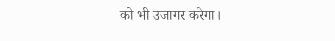को भी उजागर करेगा।